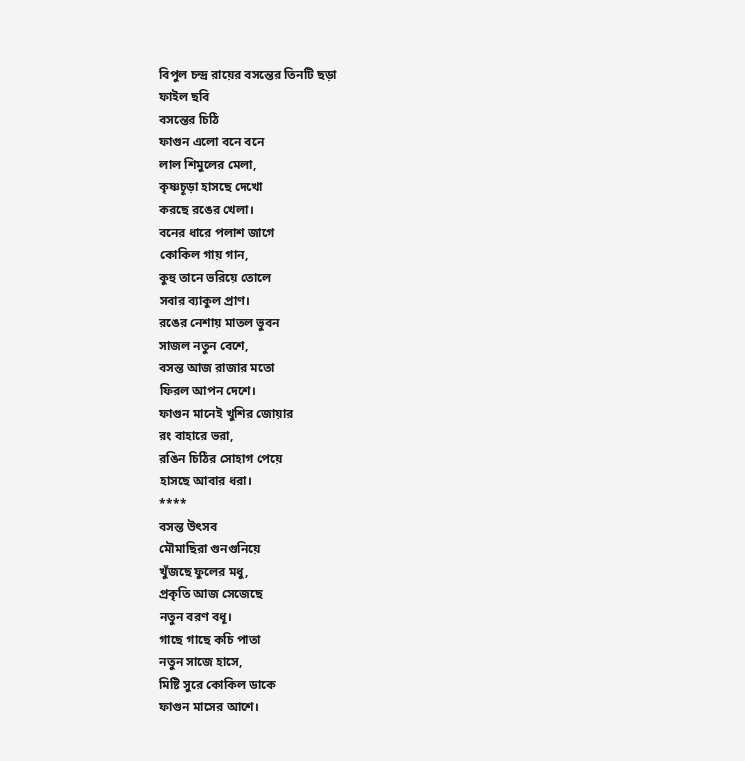বিপুল চন্দ্র রায়ের বসন্তের তিনটি ছড়া
ফাইল ছবি
বসন্তের চিঠি
ফাগুন এলো বনে বনে
লাল শিমুলের মেলা,
কৃষ্ণচূড়া হাসছে দেখো
করছে রঙের খেলা।
বনের ধারে পলাশ জাগে
কোকিল গায় গান,
কুহু তানে ভরিয়ে তোলে
সবার ব্যাকুল প্রাণ।
রঙের নেশায় মাতল ভুবন
সাজল নতুন বেশে,
বসন্ত আজ রাজার মতো
ফিরল আপন দেশে।
ফাগুন মানেই খুশির জোয়ার
রং বাহারে ভরা,
রঙিন চিঠির সোহাগ পেয়ে
হাসছে আবার ধরা।
****
বসন্ত উৎসব
মৌমাছিরা গুনগুনিয়ে
খুঁজছে ফুলের মধু,
প্রকৃতি আজ সেজেছে
নতুন বরণ বধূ।
গাছে গাছে কচি পাতা
নতুন সাজে হাসে,
মিষ্টি সুরে কোকিল ডাকে
ফাগুন মাসের আশে।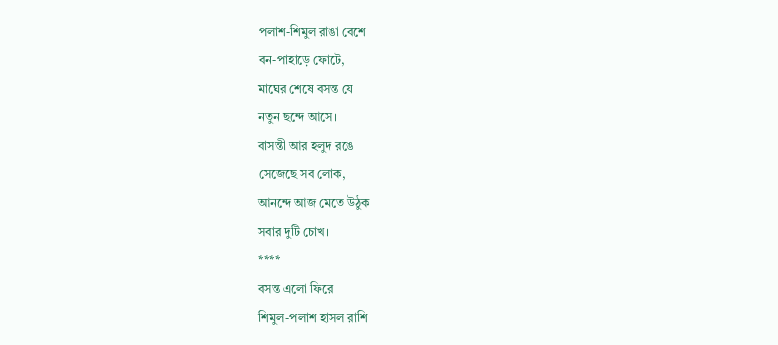পলাশ-শিমুল রাঙা বেশে
বন-পাহাড়ে ফোটে,
মাঘের শেষে বসন্ত যে
নতুন ছন্দে আসে।
বাসন্তী আর হলুদ রঙে
সেজেছে সব লোক,
আনন্দে আজ মেতে উঠুক
সবার দুটি চোখ।
****
বসন্ত এলো ফিরে
শিমুল-পলাশ হাসল রাশি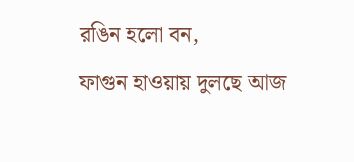রঙিন হলো বন,
ফাগুন হাওয়ায় দুলছে আজ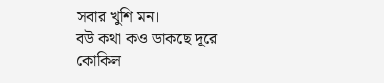সবার খুশি মন।
বউ কথা কও ডাকছে দূরে
কোকিল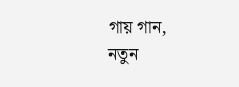গায় গান,
নতুন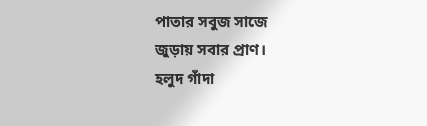পাতার সবুজ সাজে
জুড়ায় সবার প্রাণ।
হলুদ গাঁদা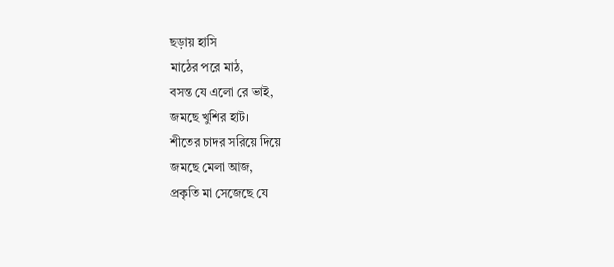ছড়ায় হাসি
মাঠের পরে মাঠ,
বসন্ত যে এলো রে ভাই,
জমছে খুশির হাট।
শীতের চাদর সরিয়ে দিয়ে
জমছে মেলা আজ,
প্রকৃতি মা সেজেছে যে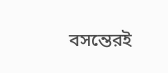বসন্তেরই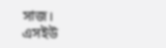সাজ।
এসইউ